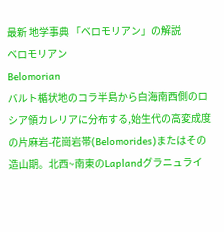最新 地学事典 「ベロモリアン」の解説
ベロモリアン
Belomorian
バルト楯状地のコラ半島から白海南西側のロシア領カレリアに分布する,始生代の高変成度の片麻岩-花崗岩帯(Belomorides)またはその造山期。北西~南東のLaplandグラニュライ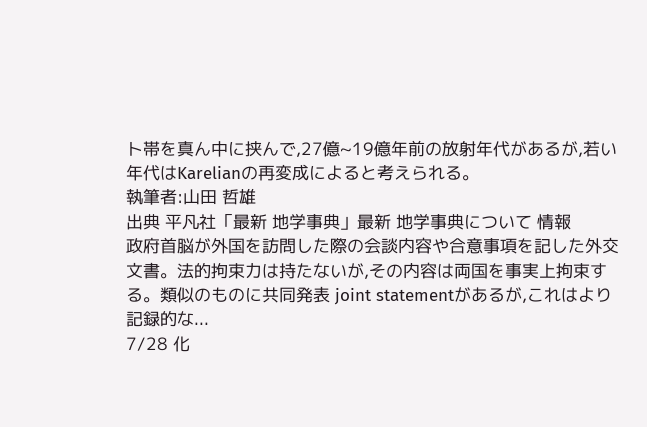ト帯を真ん中に挟んで,27億~19億年前の放射年代があるが,若い年代はKarelianの再変成によると考えられる。
執筆者:山田 哲雄
出典 平凡社「最新 地学事典」最新 地学事典について 情報
政府首脳が外国を訪問した際の会談内容や合意事項を記した外交文書。法的拘束力は持たないが,その内容は両国を事実上拘束する。類似のものに共同発表 joint statementがあるが,これはより記録的な...
7/28 化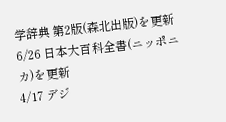学辞典 第2版(森北出版)を更新
6/26 日本大百科全書(ニッポニカ)を更新
4/17 デジ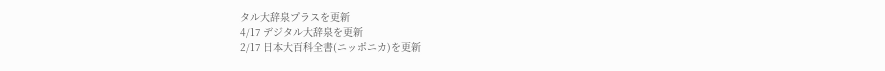タル大辞泉プラスを更新
4/17 デジタル大辞泉を更新
2/17 日本大百科全書(ニッポニカ)を更新